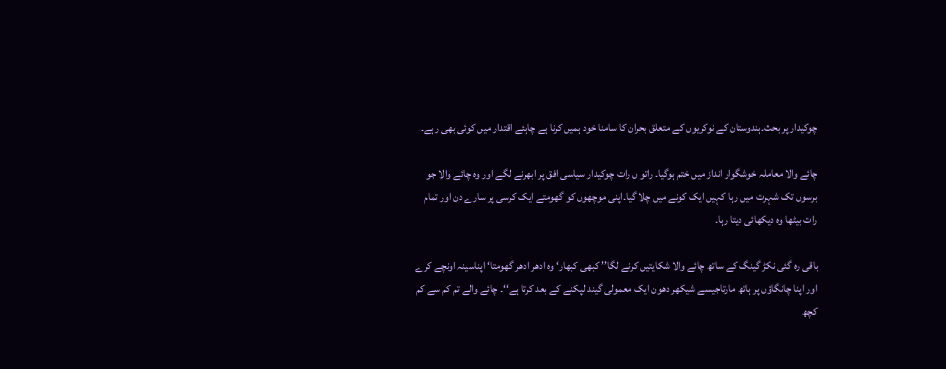چوکیدار پر بحث۔ہندوستان کے نوکریوں کے متعلق بحران کا سامنا خود ہمیں کرنا ہے چاہئے اقتدار میں کوئی بھی رہے۔

چائے والا معاملہ خوشگوار انداز میں ختم ہوگیا۔ راتو ں رات چوکیدار سیاسی افق پر ابھرنے لگے اور وہ چائے والا جو برسوں تک شہرت میں رہا کہیں ایک کونے میں چلا گیا۔اپنی موچھوں کو گھومتے ایک کرسی پر سارے دن اور تمام رات بیٹھا وہ دیکھائی دیتا رہا۔

باقی رہ گئی نکڑ گینگ کے ساتھ چائے والا شکایتیں کرنے لگا’’ کبھی کبھار‘ وہ ادھر ادھر گھومتا‘ اپناسینہ اونچے کرے اور اپنا چانگاؤں پر ہاتھ مارتاجیسے شیکھر دھون ایک معمولی گیند لپکنے کے بعد کرتا ہے‘‘۔ چائے والے تم کم سے کم کچھ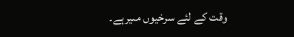وقت کے لئے سرخیوں مںیرہے۔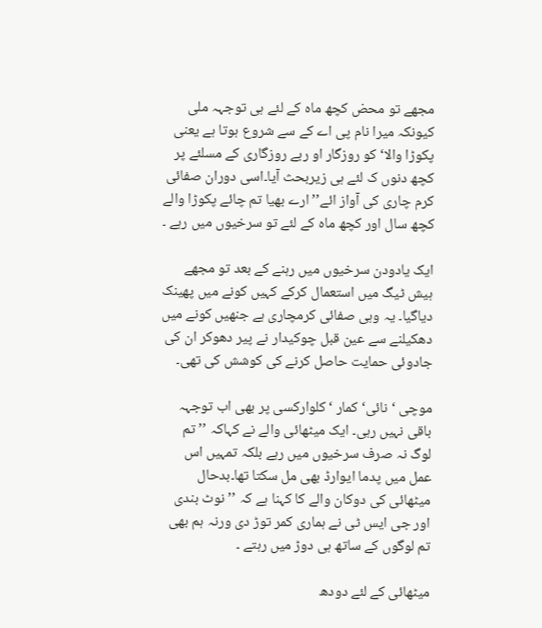مجھے تو محض کچھ ماہ کے لئے ہی توجہہ ملی کیونکہ میرا نام پی اے کے سے شروع ہوتا ہے یعنی پکوڑا والا‘ کو روزگار او ربے روزگاری کے مسلئے پر کچھ دنوں ک لئے ہی زیربحث آیا۔اسی دوران صفائی کرم چاری کی آواز ائے’’ ارے بھیا تم چائے پکوڑا والے کچھ سال اور کچھ ماہ کے لئے تو سرخیوں میں رہے ۔

ایک یادودن سرخیوں میں رہنے کے بعد تو مجھے ہیش ٹیگ میں استعمال کرکے کہیں کونے میں پھینک دیاگیا۔ یہ وہی صفائی کرمچاری ہے جنھیں کونے میں دھکیلنے سے عین قبل چوکیدار نے پیر دھوکر ان کی جادوئی حمایت حاصل کرنے کی کوشش کی تھی۔

موچی ‘ نائی‘ کمار ‘ کلوارکسی پر بھی اب توجہہ باقی نہیں رہی۔ ایک میٹھائی والے نے کہاکہ ’’ تم لوگ نہ صرف سرخیوں میں رہے بلکہ تمہیں اس عمل میں پدما ایوارڈ بھی مل سکتا تھا۔بدحال میٹھائی کی دوکان والے کا کہنا ہے کہ ’’ نوٹ بندی اور جی ایس ٹی نے ہماری کمر توڑ دی ورنہ ہم بھی تم لوگوں کے ساتھ ہی دوڑ میں رہتے ۔

میٹھائی کے لئے دودھ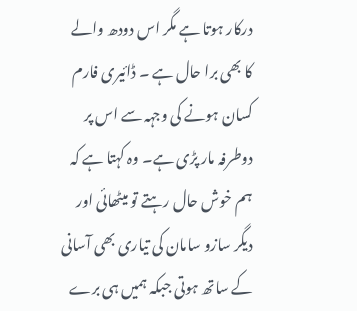درکار ہوتا ہے مگر اس دودھ والے کا بھی برا حال ہے ۔ ڈائیری فارم کسان ہونے کی وجہہ سے اس پر دوطرفہ مار پڑی ہے۔ وہ کہتا ہے کہ ہم خوش حال رہتے تو میٹھائی اور دیگر سازو سامان کی تیاری بھی آسانی کے ساتھ ہوتی جبکہ ہمیں ہی برے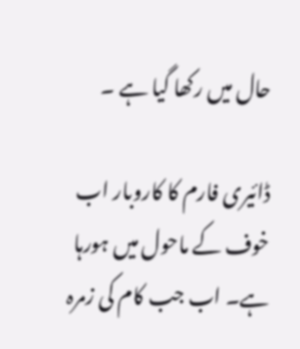حال میں رکھا گیا ہے ۔

ڈائیری فارم کا کاروبار اب خوف کے ماحول میں ہورہا ہے۔ اب جب کام کی زمرہ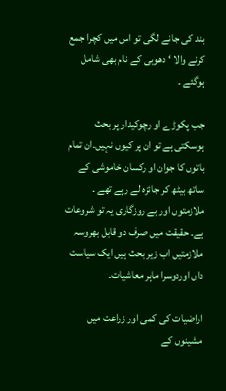بند کی جانے لگی تو اس میں کچرا جمع کرنے والا ‘ دھوبی کے نام بھی شامل ہوگئے ۔

جب پکوڑے او رچوکیدار پر بحث ہوسکتی ہے تو ان پر کیوں نہیں۔ان تمام باتوں کا جوان او رکسان خاموشی کے ساتھ بیٹھ کر جائزہ لے رہے تھے ۔ ملازمتوں اور بے روزگاری یہ تو شروعات ہے۔ حقیقت میں صرف دو قابل بھروسہ ملازمتیں اب زیر بحث ہیں ایک سیاست داں اوردوسرا ماہر معاشیات۔

اراضیات کی کمی اور زراعت میں مشینوں کے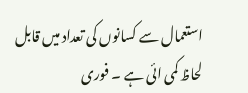استعمال سے کسانوں کی تعداد میں قابل لحاظ کمی ائی ہے ۔ فوری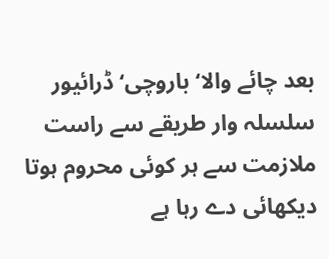بعد چائے والا‘ باروچی‘ ڈرائیور سلسلہ وار طریقے سے راست ملازمت سے ہر کوئی محروم ہوتا دیکھائی دے رہا ہے